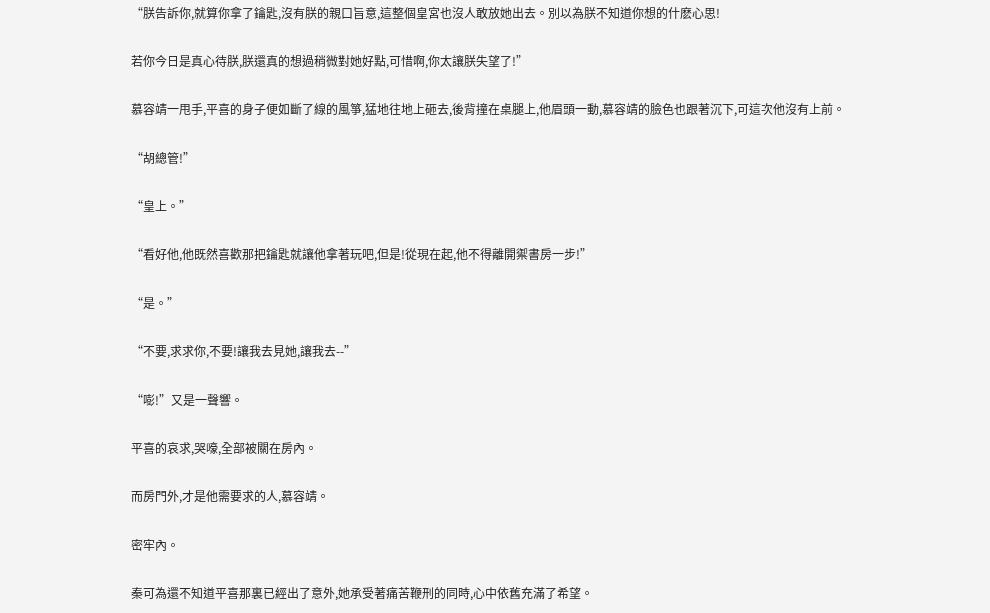“朕告訴你,就算你拿了鑰匙,沒有朕的親口旨意,這整個皇宮也沒人敢放她出去。別以為朕不知道你想的什麽心思!

若你今日是真心待朕,朕還真的想過稍微對她好點,可惜啊,你太讓朕失望了!”

慕容靖一甩手,平喜的身子便如斷了線的風箏,猛地往地上砸去,後背撞在桌腿上,他眉頭一動,慕容靖的臉色也跟著沉下,可這次他沒有上前。

“胡總管!”

“皇上。”

“看好他,他既然喜歡那把鑰匙就讓他拿著玩吧,但是!從現在起,他不得離開禦書房一步!”

“是。”

“不要,求求你,不要!讓我去見她,讓我去--”

“嘭!”又是一聲響。

平喜的哀求,哭嚎,全部被關在房內。

而房門外,才是他需要求的人,慕容靖。

密牢內。

秦可為還不知道平喜那裏已經出了意外,她承受著痛苦鞭刑的同時,心中依舊充滿了希望。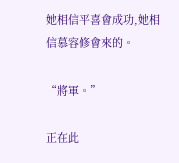她相信平喜會成功,她相信慕容修會來的。

“將軍。”

正在此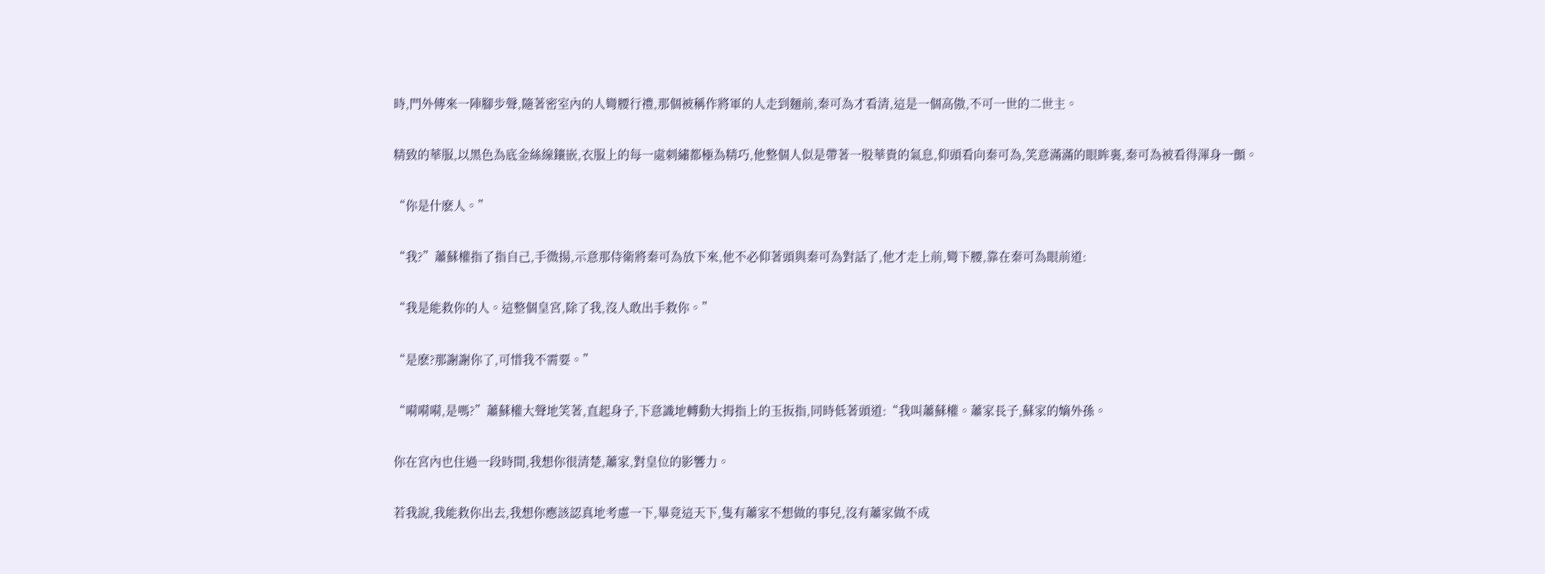時,門外傳來一陣腳步聲,隨著密室內的人彎腰行禮,那個被稱作將軍的人走到麵前,秦可為才看清,這是一個高傲,不可一世的二世主。

精致的華服,以黑色為底金絲線鑲嵌,衣服上的每一處刺繡都極為精巧,他整個人似是帶著一股華貴的氣息,仰頭看向秦可為,笑意滿滿的眼眸裏,秦可為被看得渾身一顫。

“你是什麽人。”

“我?”蕭蘇權指了指自己,手微揚,示意那侍衛將秦可為放下來,他不必仰著頭與秦可為對話了,他才走上前,彎下腰,靠在秦可為眼前道:

“我是能救你的人。這整個皇宮,除了我,沒人敢出手救你。”

“是麽?那謝謝你了,可惜我不需要。”

“嗬嗬嗬,是嗎?”蕭蘇權大聲地笑著,直起身子,下意識地轉動大拇指上的玉扳指,同時低著頭道:“我叫蕭蘇權。蕭家長子,蘇家的嫡外孫。

你在宮內也住過一段時間,我想你很清楚,蕭家,對皇位的影響力。

若我說,我能救你出去,我想你應該認真地考慮一下,畢竟這天下,隻有蕭家不想做的事兒,沒有蕭家做不成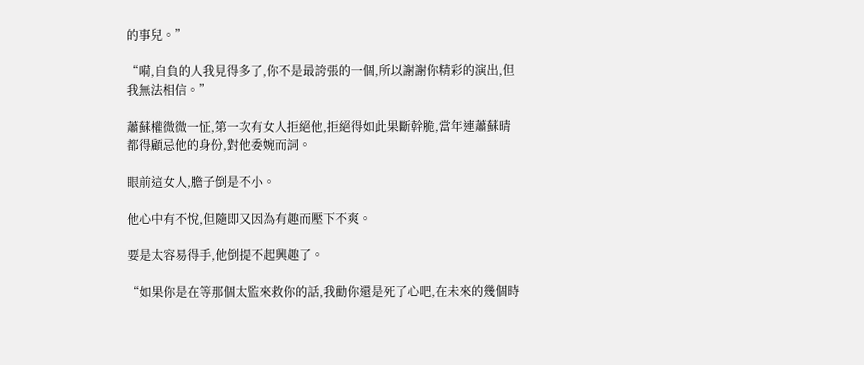的事兒。”

“嗬,自負的人我見得多了,你不是最誇張的一個,所以謝謝你精彩的演出,但我無法相信。”

蕭蘇權微微一怔,第一次有女人拒絕他,拒絕得如此果斷幹脆,當年連蕭蘇晴都得顧忌他的身份,對他委婉而詞。

眼前這女人,膽子倒是不小。

他心中有不悅,但隨即又因為有趣而壓下不爽。

要是太容易得手,他倒提不起興趣了。

“如果你是在等那個太監來救你的話,我勸你還是死了心吧,在未來的幾個時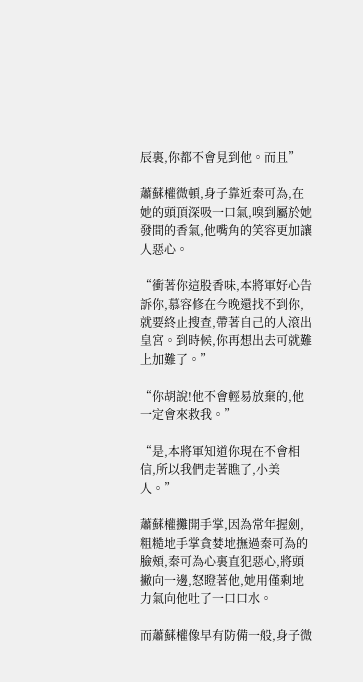辰裏,你都不會見到他。而且”

蕭蘇權微頓,身子靠近秦可為,在她的頭頂深吸一口氣,嗅到屬於她發間的香氣,他嘴角的笑容更加讓人惡心。

“衝著你這股香味,本將軍好心告訴你,慕容修在今晚還找不到你,就要終止搜查,帶著自己的人滾出皇宮。到時候,你再想出去可就難上加難了。”

“你胡說!他不會輕易放棄的,他一定會來救我。”

“是,本將軍知道你現在不會相信,所以我們走著瞧了,小美人。”

蕭蘇權攤開手掌,因為常年握劍,粗糙地手掌貪婪地撫過秦可為的臉頰,秦可為心裏直犯惡心,將頭撇向一邊,怒瞪著他,她用僅剩地力氣向他吐了一口口水。

而蕭蘇權像早有防備一般,身子微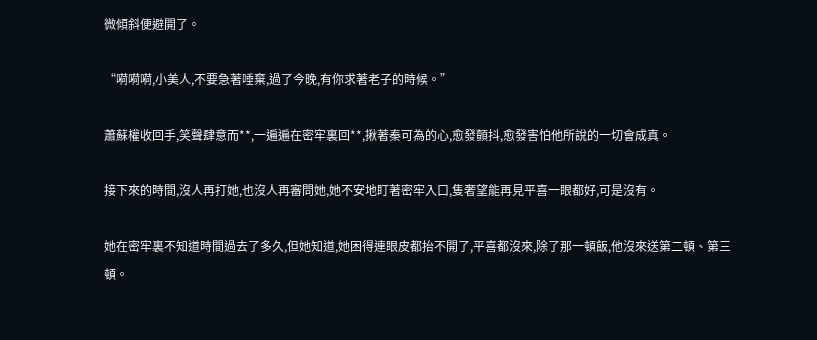微傾斜便避開了。

“嗬嗬嗬,小美人,不要急著唾棄,過了今晚,有你求著老子的時候。”

蕭蘇權收回手,笑聲肆意而**,一遍遍在密牢裏回**,揪著秦可為的心,愈發顫抖,愈發害怕他所說的一切會成真。

接下來的時間,沒人再打她,也沒人再審問她,她不安地盯著密牢入口,隻奢望能再見平喜一眼都好,可是沒有。

她在密牢裏不知道時間過去了多久,但她知道,她困得連眼皮都抬不開了,平喜都沒來,除了那一頓飯,他沒來送第二頓、第三頓。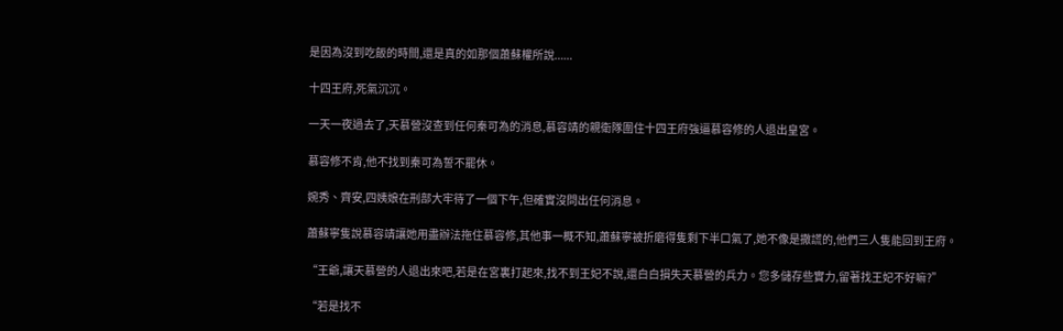是因為沒到吃飯的時間,還是真的如那個蕭蘇權所說......

十四王府,死氣沉沉。

一天一夜過去了,天慕營沒查到任何秦可為的消息,慕容靖的親衛隊圍住十四王府強逼慕容修的人退出皇宮。

慕容修不肯,他不找到秦可為誓不罷休。

婉秀、齊安,四姨娘在刑部大牢待了一個下午,但確實沒問出任何消息。

蕭蘇寧隻說慕容靖讓她用盡辦法拖住慕容修,其他事一概不知,蕭蘇寧被折磨得隻剩下半口氣了,她不像是撒謊的,他們三人隻能回到王府。

“王爺,讓天慕營的人退出來吧,若是在宮裏打起來,找不到王妃不說,還白白損失天慕營的兵力。您多儲存些實力,留著找王妃不好嘛?”

“若是找不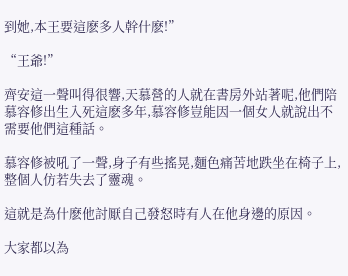到她,本王要這麽多人幹什麽!”

“王爺!”

齊安這一聲叫得很響,天慕營的人就在書房外站著呢,他們陪慕容修出生入死這麽多年,慕容修豈能因一個女人就說出不需要他們這種話。

慕容修被吼了一聲,身子有些搖晃,麵色痛苦地跌坐在椅子上,整個人仿若失去了靈魂。

這就是為什麽他討厭自己發怒時有人在他身邊的原因。

大家都以為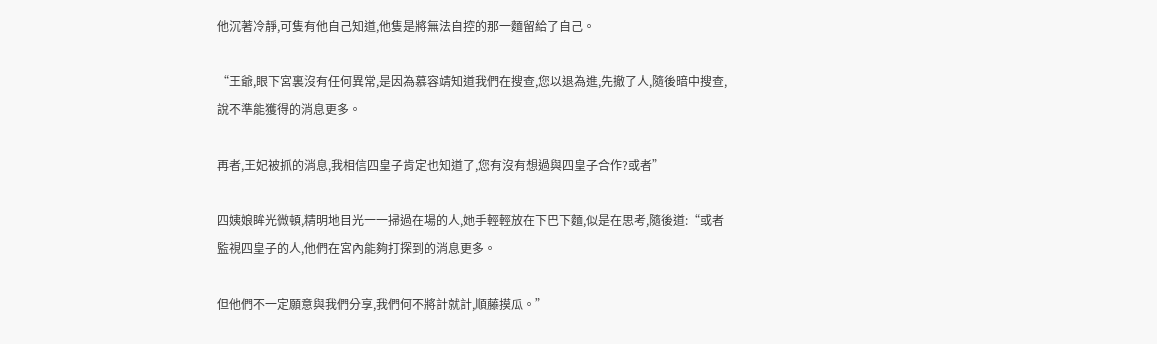他沉著冷靜,可隻有他自己知道,他隻是將無法自控的那一麵留給了自己。

“王爺,眼下宮裏沒有任何異常,是因為慕容靖知道我們在搜查,您以退為進,先撤了人,隨後暗中搜查,說不準能獲得的消息更多。

再者,王妃被抓的消息,我相信四皇子肯定也知道了,您有沒有想過與四皇子合作?或者”

四姨娘眸光微頓,精明地目光一一掃過在場的人,她手輕輕放在下巴下麵,似是在思考,隨後道:“或者監視四皇子的人,他們在宮內能夠打探到的消息更多。

但他們不一定願意與我們分享,我們何不將計就計,順藤摸瓜。”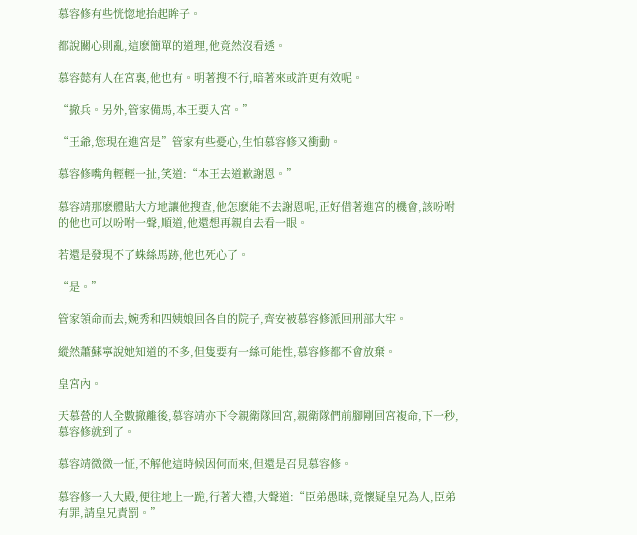慕容修有些恍惚地抬起眸子。

都說關心則亂,這麽簡單的道理,他竟然沒看透。

慕容懿有人在宮裏,他也有。明著搜不行,暗著來或許更有效呢。

“撤兵。另外,管家備馬,本王要入宮。”

“王爺,您現在進宮是”管家有些憂心,生怕慕容修又衝動。

慕容修嘴角輕輕一扯,笑道:“本王去道歉謝恩。”

慕容靖那麽體貼大方地讓他搜查,他怎麽能不去謝恩呢,正好借著進宮的機會,該吩咐的他也可以吩咐一聲,順道,他還想再親自去看一眼。

若還是發現不了蛛絲馬跡,他也死心了。

“是。”

管家領命而去,婉秀和四姨娘回各自的院子,齊安被慕容修派回刑部大牢。

縱然蕭蘇寧說她知道的不多,但隻要有一絲可能性,慕容修都不會放棄。

皇宮內。

天慕營的人全數撤離後,慕容靖亦下令親衛隊回宮,親衛隊們前腳剛回宮複命,下一秒,慕容修就到了。

慕容靖微微一怔,不解他這時候因何而來,但還是召見慕容修。

慕容修一入大殿,便往地上一跪,行著大禮,大聲道:“臣弟愚昧,竟懷疑皇兄為人,臣弟有罪,請皇兄責罰。”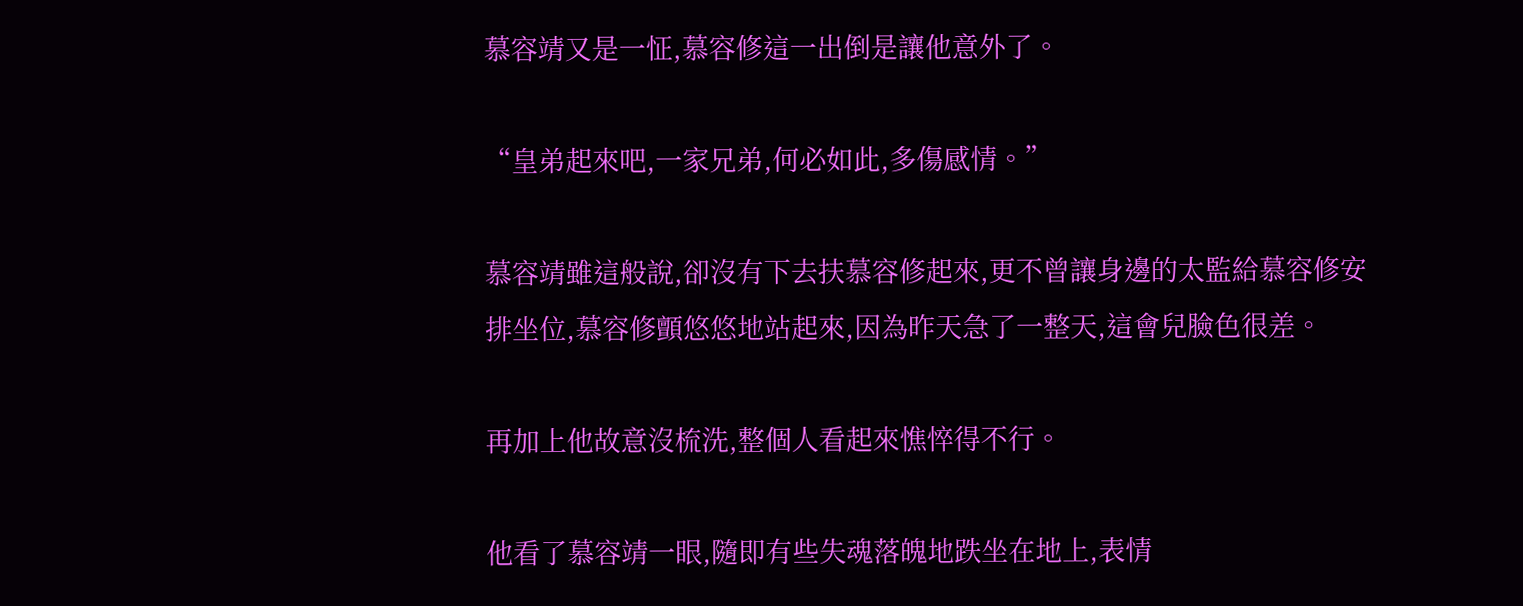慕容靖又是一怔,慕容修這一出倒是讓他意外了。

“皇弟起來吧,一家兄弟,何必如此,多傷感情。”

慕容靖雖這般說,卻沒有下去扶慕容修起來,更不曾讓身邊的太監給慕容修安排坐位,慕容修顫悠悠地站起來,因為昨天急了一整天,這會兒臉色很差。

再加上他故意沒梳洗,整個人看起來憔悴得不行。

他看了慕容靖一眼,隨即有些失魂落魄地跌坐在地上,表情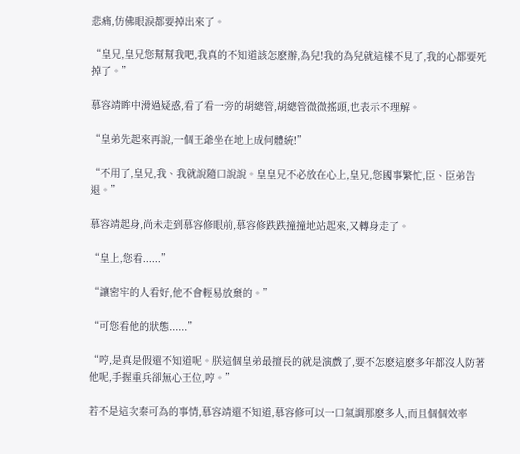悲痛,仿佛眼淚都要掉出來了。

“皇兄,皇兄您幫幫我吧,我真的不知道該怎麽辦,為兒!我的為兒就這樣不見了,我的心都要死掉了。”

慕容靖眸中滑過疑惑,看了看一旁的胡總管,胡總管微微搖頭,也表示不理解。

“皇弟先起來再說,一個王爺坐在地上成何體統!”

“不用了,皇兄,我、我就說隨口說說。皇皇兄不必放在心上,皇兄,您國事繁忙,臣、臣弟告退。”

慕容靖起身,尚未走到慕容修眼前,慕容修跌跌撞撞地站起來,又轉身走了。

“皇上,您看......”

“讓密牢的人看好,他不會輕易放棄的。”

“可您看他的狀態......”

“哼,是真是假還不知道呢。朕這個皇弟最擅長的就是演戲了,要不怎麽這麽多年都沒人防著他呢,手握重兵卻無心王位,哼。”

若不是這次秦可為的事情,慕容靖還不知道,慕容修可以一口氣調那麽多人,而且個個效率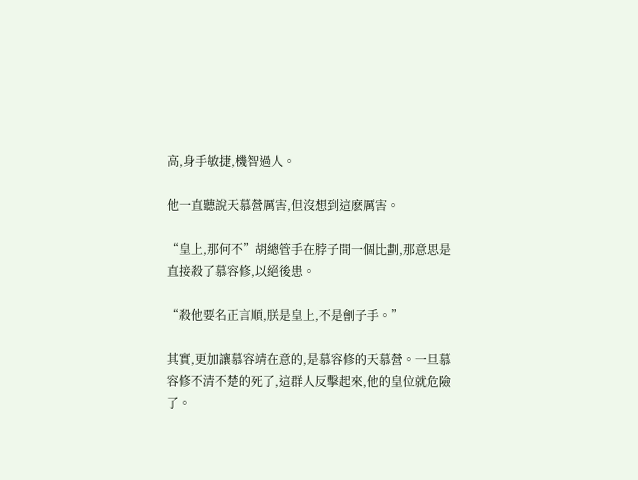高,身手敏捷,機智過人。

他一直聽說天慕營厲害,但沒想到這麽厲害。

“皇上,那何不”胡總管手在脖子間一個比劃,那意思是直接殺了慕容修,以絕後患。

“殺他要名正言順,朕是皇上,不是劊子手。”

其實,更加讓慕容靖在意的,是慕容修的天慕營。一旦慕容修不清不楚的死了,這群人反擊起來,他的皇位就危險了。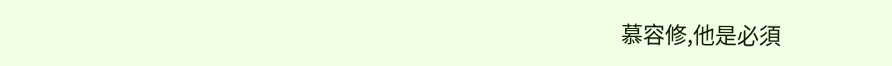慕容修,他是必須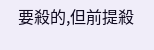要殺的,但前提殺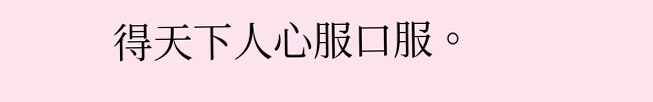得天下人心服口服。